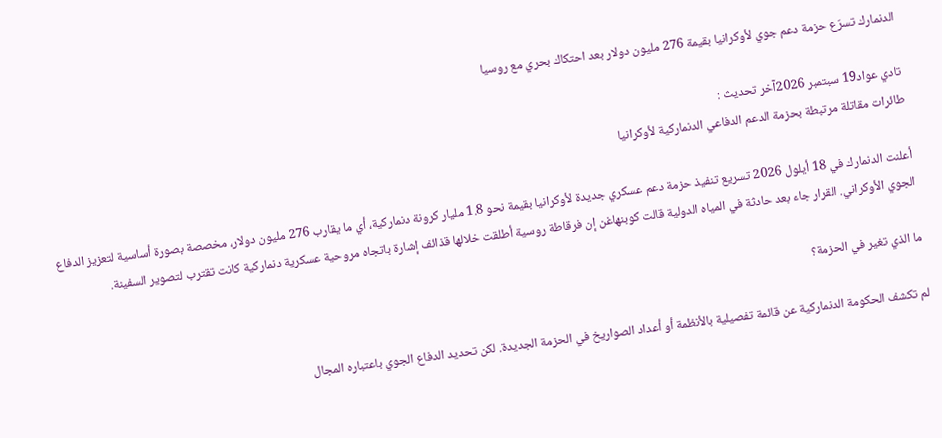الدنمارك تسرّع حزمة دعم جوي لأوكرانيا بقيمة 276 مليون دولار بعد احتكاك بحري مع روسيا

تادي عواد19 سبتمبر 2026آخر تحديث :
طائرات مقاتلة مرتبطة بحزمة الدعم الدفاعي الدنماركية لأوكرانيا

أعلنت الدنمارك في 18 أيلول 2026 تسريع تنفيذ حزمة دعم عسكري جديدة لأوكرانيا بقيمة نحو 1.8 مليار كرونة دنماركية، أي ما يقارب 276 مليون دولار، مخصصة بصورة أساسية لتعزيز الدفاع الجوي الأوكراني. القرار جاء بعد حادثة في المياه الدولية قالت كوبنهاغن إن فرقاطة روسية أطلقت خلالها قذائف إشارة باتجاه مروحية عسكرية دنماركية كانت تقترب لتصوير السفينة.

ما الذي تغير في الحزمة؟

لم تكشف الحكومة الدنماركية عن قائمة تفصيلية بالأنظمة أو أعداد الصواريخ في الحزمة الجديدة. لكن تحديد الدفاع الجوي باعتباره المجال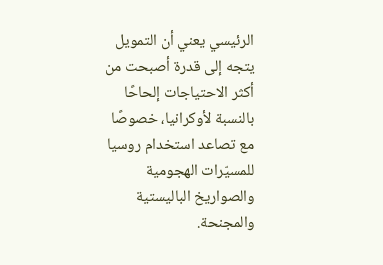الرئيسي يعني أن التمويل يتجه إلى قدرة أصبحت من أكثر الاحتياجات إلحاحًا بالنسبة لأوكرانيا، خصوصًا مع تصاعد استخدام روسيا للمسيّرات الهجومية والصواريخ الباليستية والمجنحة.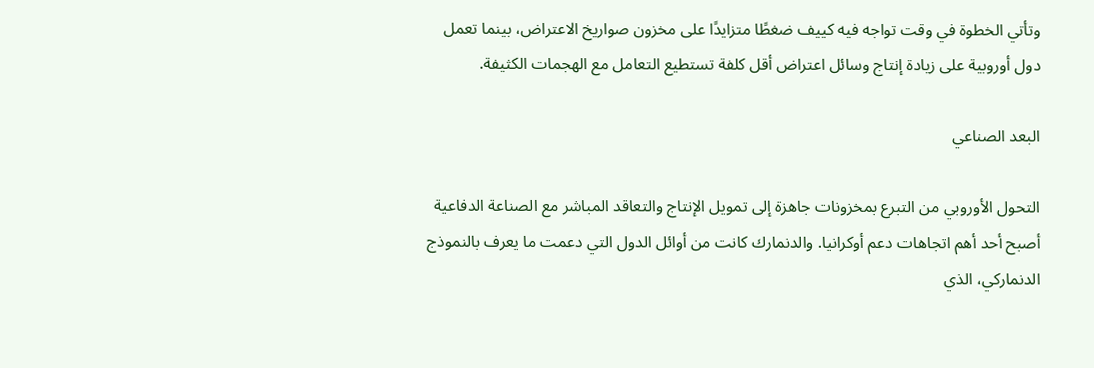وتأتي الخطوة في وقت تواجه فيه كييف ضغطًا متزايدًا على مخزون صواريخ الاعتراض، بينما تعمل دول أوروبية على زيادة إنتاج وسائل اعتراض أقل كلفة تستطيع التعامل مع الهجمات الكثيفة.

البعد الصناعي

التحول الأوروبي من التبرع بمخزونات جاهزة إلى تمويل الإنتاج والتعاقد المباشر مع الصناعة الدفاعية أصبح أحد أهم اتجاهات دعم أوكرانيا. والدنمارك كانت من أوائل الدول التي دعمت ما يعرف بالنموذج الدنماركي، الذي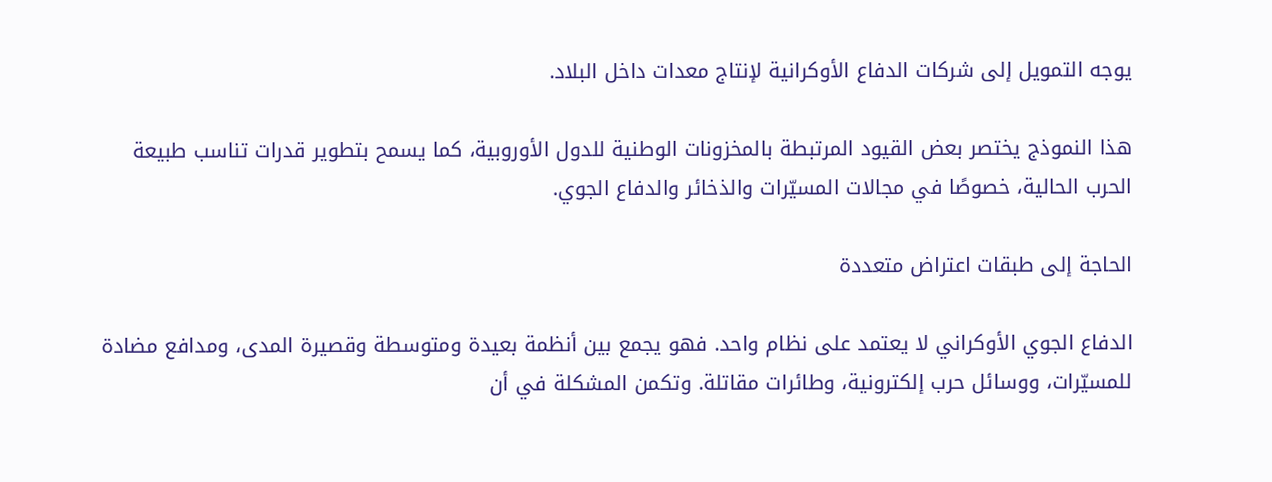يوجه التمويل إلى شركات الدفاع الأوكرانية لإنتاج معدات داخل البلاد.

هذا النموذج يختصر بعض القيود المرتبطة بالمخزونات الوطنية للدول الأوروبية، كما يسمح بتطوير قدرات تناسب طبيعة الحرب الحالية، خصوصًا في مجالات المسيّرات والذخائر والدفاع الجوي.

الحاجة إلى طبقات اعتراض متعددة

الدفاع الجوي الأوكراني لا يعتمد على نظام واحد. فهو يجمع بين أنظمة بعيدة ومتوسطة وقصيرة المدى، ومدافع مضادة للمسيّرات، ووسائل حرب إلكترونية، وطائرات مقاتلة. وتكمن المشكلة في أن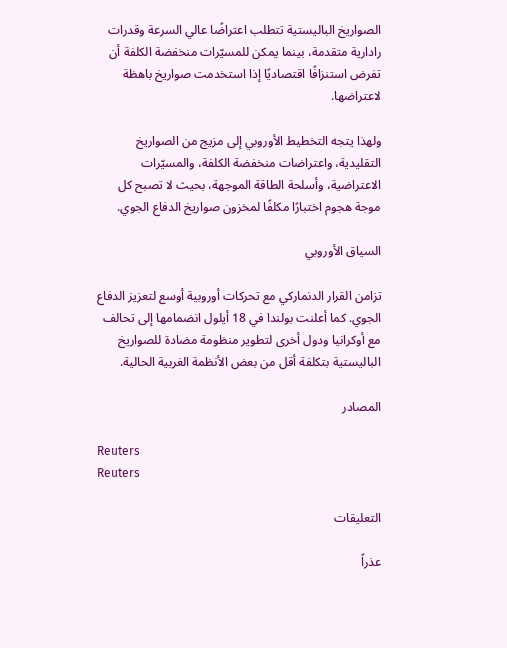الصواريخ الباليستية تتطلب اعتراضًا عالي السرعة وقدرات رادارية متقدمة، بينما يمكن للمسيّرات منخفضة الكلفة أن تفرض استنزافًا اقتصاديًا إذا استخدمت صواريخ باهظة لاعتراضها.

ولهذا يتجه التخطيط الأوروبي إلى مزيج من الصواريخ التقليدية، واعتراضات منخفضة الكلفة، والمسيّرات الاعتراضية، وأسلحة الطاقة الموجهة، بحيث لا تصبح كل موجة هجوم اختبارًا مكلفًا لمخزون صواريخ الدفاع الجوي.

السياق الأوروبي

تزامن القرار الدنماركي مع تحركات أوروبية أوسع لتعزيز الدفاع الجوي. كما أعلنت بولندا في 18 أيلول انضمامها إلى تحالف مع أوكرانيا ودول أخرى لتطوير منظومة مضادة للصواريخ الباليستية بتكلفة أقل من بعض الأنظمة الغربية الحالية.

المصادر

Reuters
Reuters

التعليقات

عذراً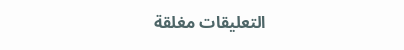التعليقات مغلقة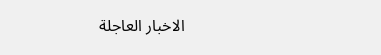الاخبار العاجلة